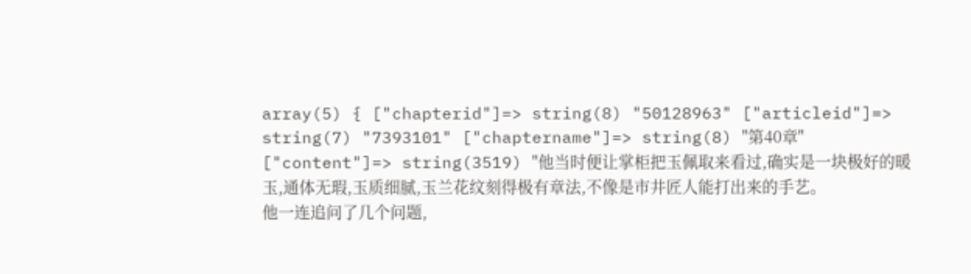array(5) { ["chapterid"]=> string(8) "50128963" ["articleid"]=> string(7) "7393101" ["chaptername"]=> string(8) "第40章" ["content"]=> string(3519) "他当时便让掌柜把玉佩取来看过,确实是一块极好的暖玉,通体无瑕,玉质细腻,玉兰花纹刻得极有章法,不像是市井匠人能打出来的手艺。
他一连追问了几个问题,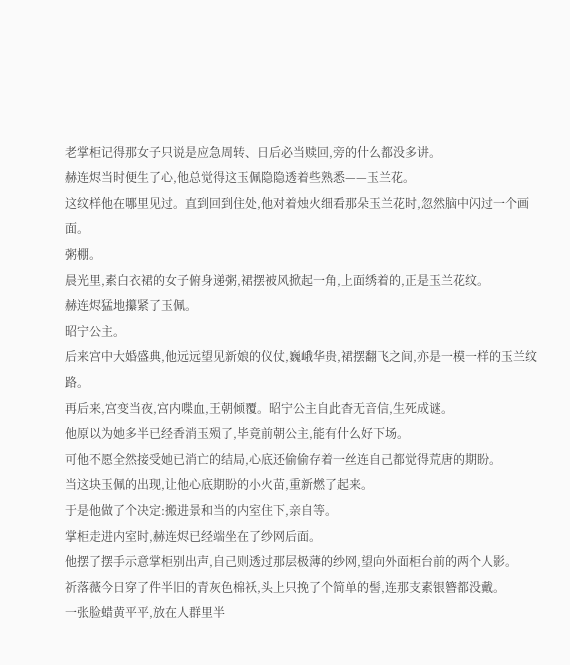老掌柜记得那女子只说是应急周转、日后必当赎回,旁的什么都没多讲。
赫连烬当时便生了心,他总觉得这玉佩隐隐透着些熟悉——玉兰花。
这纹样他在哪里见过。直到回到住处,他对着烛火细看那朵玉兰花时,忽然脑中闪过一个画面。
粥棚。
晨光里,素白衣裙的女子俯身递粥,裙摆被风掀起一角,上面绣着的,正是玉兰花纹。
赫连烬猛地攥紧了玉佩。
昭宁公主。
后来宫中大婚盛典,他远远望见新娘的仪仗,巍峨华贵,裙摆翻飞之间,亦是一模一样的玉兰纹路。
再后来,宫变当夜,宫内喋血,王朝倾覆。昭宁公主自此杳无音信,生死成谜。
他原以为她多半已经香消玉殒了,毕竟前朝公主,能有什么好下场。
可他不愿全然接受她已消亡的结局,心底还偷偷存着一丝连自己都觉得荒唐的期盼。
当这块玉佩的出现,让他心底期盼的小火苗,重新燃了起来。
于是他做了个决定:搬进景和当的内室住下,亲自等。
掌柜走进内室时,赫连烬已经端坐在了纱网后面。
他摆了摆手示意掌柜别出声,自己则透过那层极薄的纱网,望向外面柜台前的两个人影。
祈落薇今日穿了件半旧的青灰色棉袄,头上只挽了个简单的髻,连那支素银簪都没戴。
一张脸蜡黄平平,放在人群里半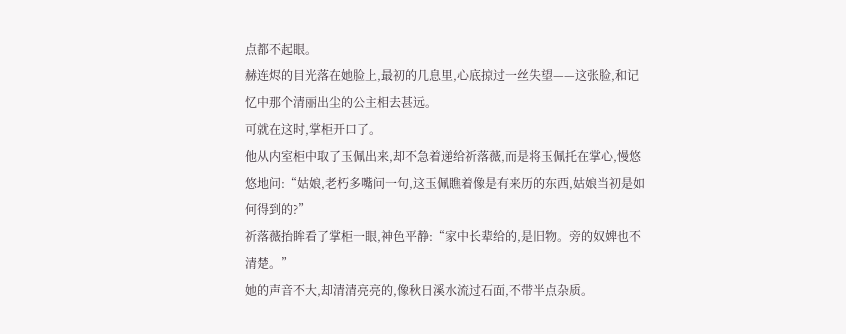点都不起眼。
赫连烬的目光落在她脸上,最初的几息里,心底掠过一丝失望——这张脸,和记忆中那个清丽出尘的公主相去甚远。
可就在这时,掌柜开口了。
他从内室柜中取了玉佩出来,却不急着递给祈落薇,而是将玉佩托在掌心,慢悠悠地问:“姑娘,老朽多嘴问一句,这玉佩瞧着像是有来历的东西,姑娘当初是如何得到的?”
祈落薇抬眸看了掌柜一眼,神色平静:“家中长辈给的,是旧物。旁的奴婢也不清楚。”
她的声音不大,却清清亮亮的,像秋日溪水流过石面,不带半点杂质。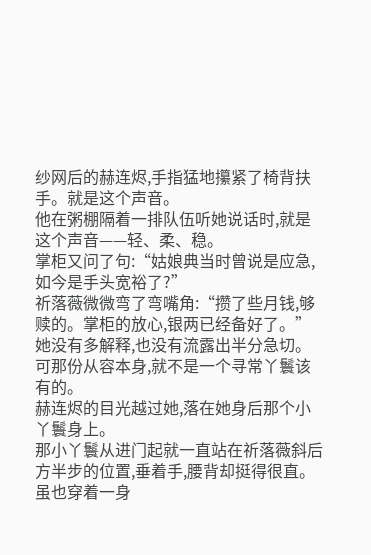纱网后的赫连烬,手指猛地攥紧了椅背扶手。就是这个声音。
他在粥棚隔着一排队伍听她说话时,就是这个声音——轻、柔、稳。
掌柜又问了句:“姑娘典当时曾说是应急,如今是手头宽裕了?”
祈落薇微微弯了弯嘴角:“攒了些月钱,够赎的。掌柜的放心,银两已经备好了。”
她没有多解释,也没有流露出半分急切。可那份从容本身,就不是一个寻常丫鬟该有的。
赫连烬的目光越过她,落在她身后那个小丫鬟身上。
那小丫鬟从进门起就一直站在祈落薇斜后方半步的位置,垂着手,腰背却挺得很直。
虽也穿着一身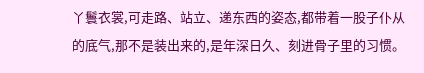丫鬟衣裳,可走路、站立、递东西的姿态,都带着一股子仆从的底气,那不是装出来的,是年深日久、刻进骨子里的习惯。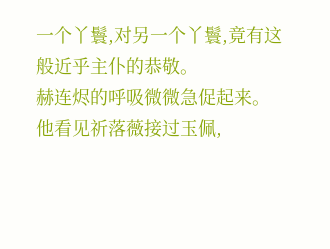一个丫鬟,对另一个丫鬟,竟有这般近乎主仆的恭敬。
赫连烬的呼吸微微急促起来。
他看见祈落薇接过玉佩,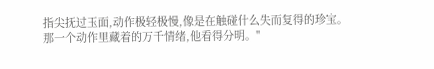指尖抚过玉面,动作极轻极慢,像是在触碰什么失而复得的珍宝。
那一个动作里藏着的万千情绪,他看得分明。"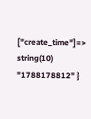["create_time"]=> string(10) "1788178812" }